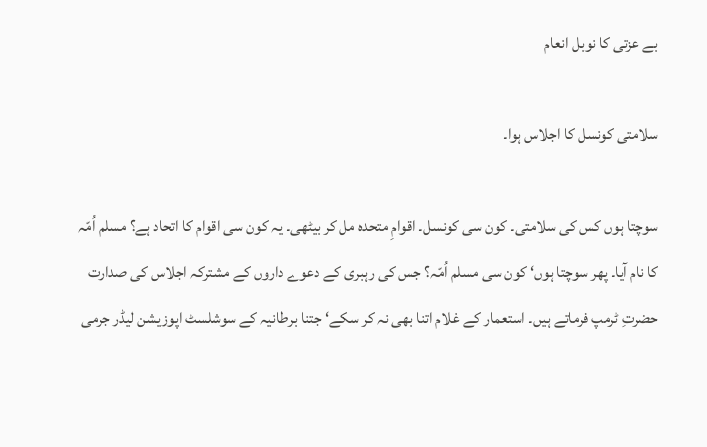بے عزتی کا نوبل انعام

سلامتی کونسل کا اجلاس ہوا۔

سوچتا ہوں کس کی سلامتی۔ کون سی کونسل۔ اقوامِ متحدہ مل کر بیٹھی۔ یہ کون سی اقوام کا اتحاد ہے؟ مسلم اُمّہ کا نام آیا۔ پھر سوچتا ہوں‘ کون سی مسلم اُمّہ؟ جس کی رہبری کے دعوے داروں کے مشترکہ اجلاس کی صدارت حضرتِ ٹرمپ فرماتے ہیں۔ استعمار کے غلام اتنا بھی نہ کر سکے‘ جتنا برطانیہ کے سوشلسٹ اپوزیشن لیڈر جرمی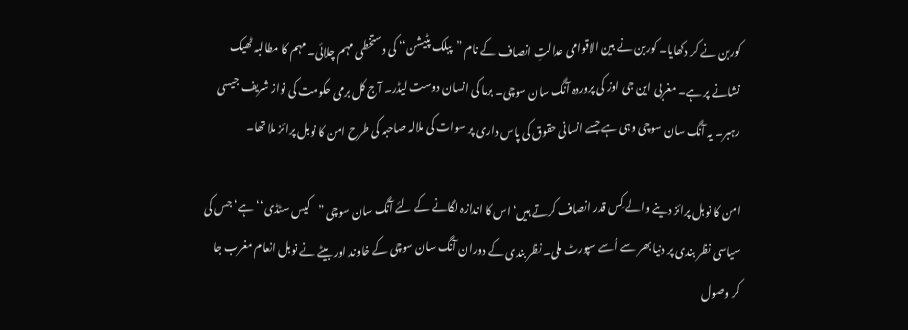کوربن نے کر دکھایا۔ کوربن نے بین الاقوامی عدالتِ انصاف کے نام ”پبلک پٹیشن‘‘ کی دستخطی مہم چلائی۔ مہم کا مطالبہ ٹھیک نشانے پر ہے۔ مغربی این جی اوز کی پروردہ آنگ سان سوچی۔ برما کی انسان دوست لیڈر۔ آج کل برمی حکومت کی نواز شریف جیسی رہبر۔ یہ آنگ سان سوچی وہی ہے جسے انسانی حقوق کی پاس داری پر سوات کی ملالہ صاحبہ کی طرح امن کا نوبل پرائز ملا تھا۔

امن کا نوبل پرائز دینے والے کِس قدر انصاف کرتے ہیں‘ اس کا اندازہ لگانے کے لئے آنگ سان سوچی ”کیس سٹڈی‘‘ ہے‘ جس کی سیاسی نظر بندی پر دنیا بھر سے اُسے سپورٹ ملی۔ نظر بندی کے دوران آنگ سان سوچی کے خاوند اور بیٹے نے نوبل انعام مغرب جا کر وصول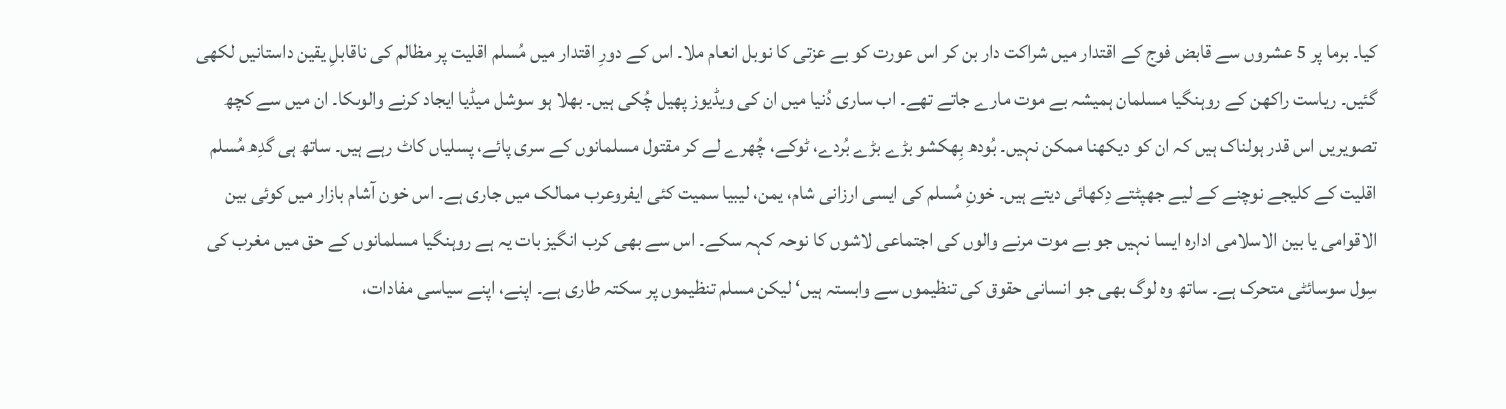کیا۔ برما پر 5 عشروں سے قابض فوج کے اقتدار میں شراکت دار بن کر اس عورت کو بے عزتی کا نوبل انعام ملا۔ اس کے دورِ اقتدار میں مُسلم اقلیت پر مظالم کی ناقابلِ یقین داستانیں لکھی گئیں۔ ریاست راکھن کے روہنگیا مسلمان ہمیشہ بے موت مارے جاتے تھے۔ اب ساری دُنیا میں ان کی ویڈیوز پھیل چُکی ہیں۔ بھلا ہو سوشل میڈیا ایجاد کرنے والوںکا۔ ان میں سے کچھ تصویریں اس قدر ہولناک ہیں کہ ان کو دیکھنا ممکن نہیں۔ بُودھ بِھکشو بڑے بڑے بُردے، ٹوکے، چُھرے لے کر مقتول مسلمانوں کے سری پائے، پسلیاں کاٹ رہے ہیں۔ ساتھ ہی گدِھ مُسلم اقلیت کے کلیجے نوچنے کے لیے جھپٹتے دِکھائی دیتے ہیں۔ خونِ مُسلم کی ایسی ارزانی شام، یمن، لیبیا سمیت کئی ایفروعرب ممالک میں جاری ہے۔ اس خون آشام بازار میں کوئی بین الاقوامی یا بین الاسلامی ادارہ ایسا نہیں جو بے موت مرنے والوں کی اجتماعی لاشوں کا نوحہ کہہ سکے۔ اس سے بھی کرب انگیز بات یہ ہے روہنگیا مسلمانوں کے حق میں مغرب کی سِول سوسائٹی متحرک ہے۔ ساتھ وہ لوگ بھی جو انسانی حقوق کی تنظیموں سے وابستہ ہیں‘ لیکن مسلم تنظیموں پر سکتہ طاری ہے۔ اپنے، اپنے سیاسی مفادات،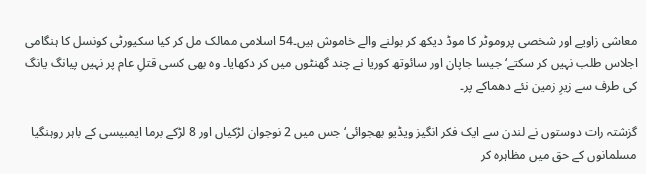معاشی زاویے اور شخصی پروموٹر کا موڈ دیکھ کر بولنے والے خاموش ہیں۔54 اسلامی ممالک مل کر کیا سکیورٹی کونسل کا ہنگامی اجلاس طلب نہیں کر سکتے‘ جیسا جاپان اور سائوتھ کوریا نے چند گھنٹوں میں کر دکھایا۔ وہ بھی کسی قتلِ عام پر نہیں پیانگ یانگ کی طرف سے زیرِ زمین نئے دھماکے پر۔

گزشتہ رات دوستوں نے لندن سے ایک فکر انگیز ویڈیو بھجوائی‘ جس میں 2 نوجوان لڑکیاں اور 8 لڑکے برما ایمبیسی کے باہر روہنگیا مسلمانوں کے حق میں مظاہرہ کر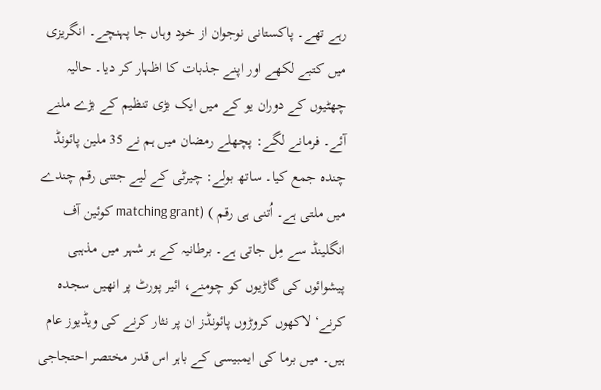رہے تھے۔ پاکستانی نوجوان از خود وہاں جا پہنچے۔ انگریزی میں کتبے لکھے اور اپنے جذبات کا اظہار کر دیا۔ حالیہ چھٹیوں کے دوران یو کے میں ایک بڑی تنظیم کے بڑے ملنے آئے۔ فرمانے لگے: پچھلے رمضان میں ہم نے 35 ملین پائونڈ چندہ جمع کیا۔ ساتھ بولے: چیرٹی کے لیے جتنی رقم چندے میں ملتی ہے۔ اُتنی ہی رقم ) (matching grant کوئین آف انگلینڈ سے مِل جاتی ہے۔ برطانیہ کے ہر شہر میں مذہبی پیشوائوں کی گاڑیوں کو چومنے، ائیر پورٹ پر انھیں سجدہ کرنے‘ لاکھوں کروڑوں پائونڈز ان پر نثار کرنے کی ویڈیوز عام ہیں۔ میں برما کی ایمبیسی کے باہر اس قدر مختصر احتجاجی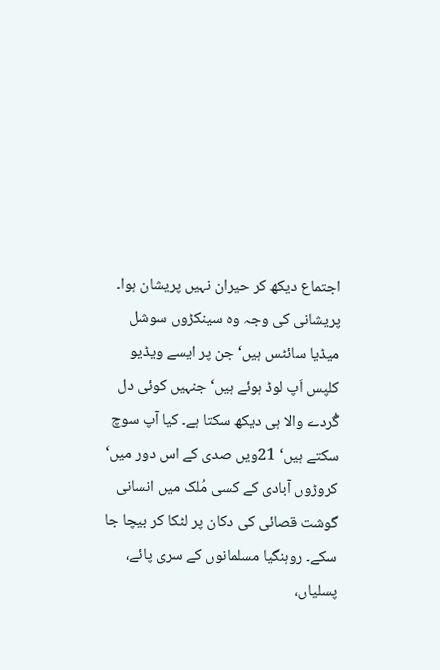اجتماع دیکھ کر حیران نہیں پریشان ہوا۔ پریشانی کی وجہ وہ سینکڑوں سوشل میڈیا سائٹس ہیں‘ جن پر ایسے ویڈیو کلپس اَپ لوڈ ہوئے ہیں‘ جنہیں کوئی دل گُردے والا ہی دیکھ سکتا ہے۔ کیا آپ سوچ سکتے ہیں‘ 21ویں صدی کے اس دور میں‘ کروڑوں آبادی کے کسی مُلک میں انسانی گوشت قصائی کی دکان پر لٹکا کر بیچا جا سکے۔ روہنگیا مسلمانوں کے سری پائے، پسلیاں،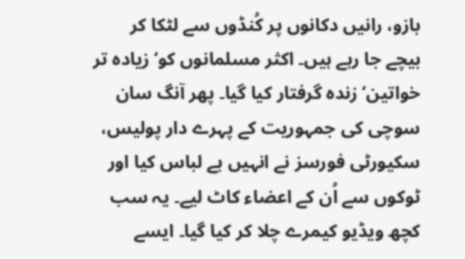بازو، رانیں دکانوں پر کُنڈوں سے لٹکا کر بیچے جا رہے ہیں۔ اکثر مسلمانوں کو‘ زیادہ تر خواتین‘ زندہ گرفتار کیا گیا۔ پھر آنگ سان سوچی کی جمہوریت کے پہرے دار پولیس، سکیورٹی فورسز نے انہیں بے لباس کیا اور ٹوکوں سے اُن کے اعضاء کاٹ لیے۔ یہ سب کچھ ویڈیو کیمرے چلا کر کیا گیا۔ ایسے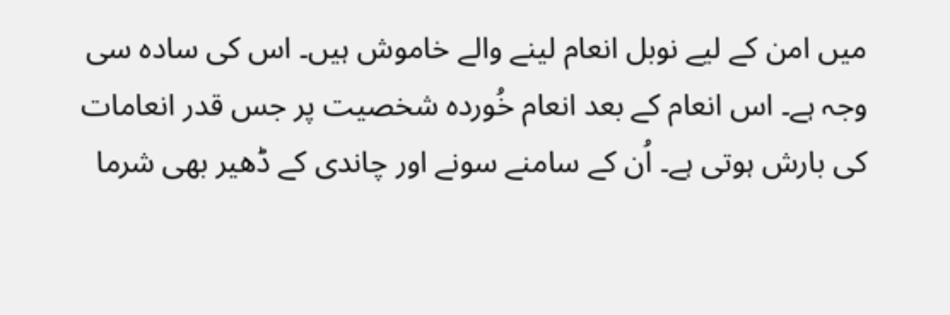میں امن کے لیے نوبل انعام لینے والے خاموش ہیں۔ اس کی سادہ سی وجہ ہے۔ اس انعام کے بعد انعام خُوردہ شخصیت پر جس قدر انعامات کی بارش ہوتی ہے۔ اُن کے سامنے سونے اور چاندی کے ڈھیر بھی شرما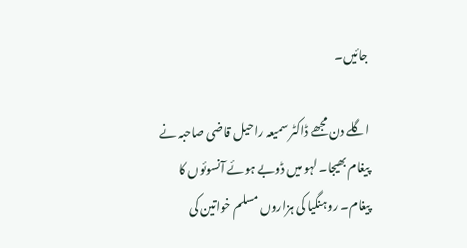جائیں۔

اگلے دن مجھے ڈاکٹر سمیعہ راحیل قاضی صاحبہ نے پیغام بھیجا۔ لہو میں ڈوبے ہوئے آنسوئوں کا پیغام۔ روہنگیا کی ہزاروں مسلم خواتین کی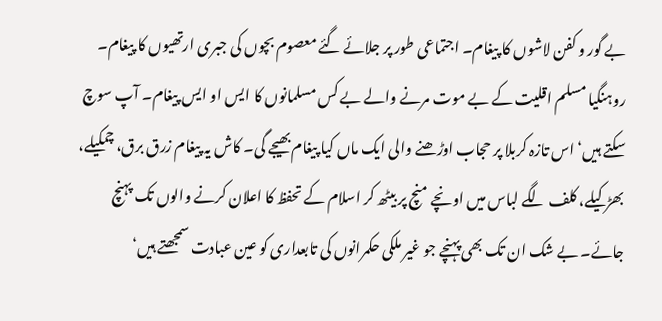بے گور و کفن لاشوں کا پیغام۔ اجتماعی طور پر جلائے گئے معصوم بچوں کی جبری ارتھیوں کا پیغام۔ روہنگیا مسلم اقلیت کے بے موت مرنے والے بے کس مسلمانوں کا ایس او ایس پیغام۔ آپ سوچ سکتے ہیں‘ اس تازہ کربلا پر حجاب اوڑھنے والی ایک ماں کیا پیغام بھیجے گی۔ کاش یہ پیغام زرق برق، چمکیلے، بھڑکیلے، کلف لگے لباس میں اونچے منچ پر بیٹھ کر اسلام کے تحفظ کا اعلان کرنے والوں تک پہنچ جائے۔ بے شک ان تک بھی پہنچے جو غیر ملکی حکمرانوں کی تابعداری کو عین عبادت سمجھتے ہیں‘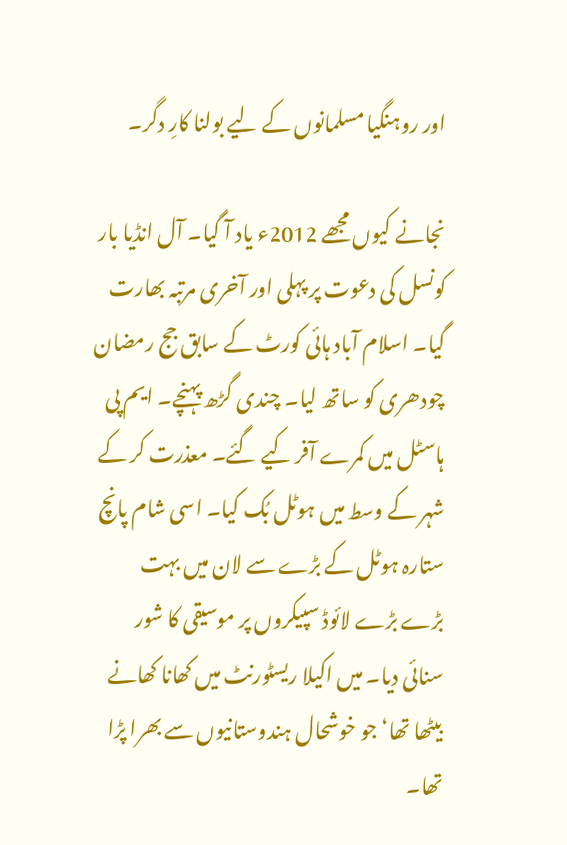اور روہنگیا مسلمانوں کے لیے بولنا کارِ دگر۔

نجانے کیوں مجھے 2012ء یاد آ گیا۔ آل انڈیا بار کونسل کی دعوت پر پہلی اور آخری مرتبہ بھارت گیا۔ اسلام آباد ہائی کورٹ کے سابق جج رمضان چودھری کو ساتھ لیا۔ چندی گڑھ پہنچے۔ ایم پی ہاسٹل میں کمرے آفر کیے گئے۔ معذرت کر کے شہر کے وسط میں ہوٹل بُک کیا۔ اسی شام پانچ ستارہ ہوٹل کے بڑے سے لان میں بہت بڑے بڑے لائوڈ سپیکروں پر موسیقی کا شور سنائی دیا۔ میں اکیلا ریسٹورنٹ میں کھانا کھانے بیٹھا تھا‘ جو خوشحال ہندوستانیوں سے بھرا پڑا تھا۔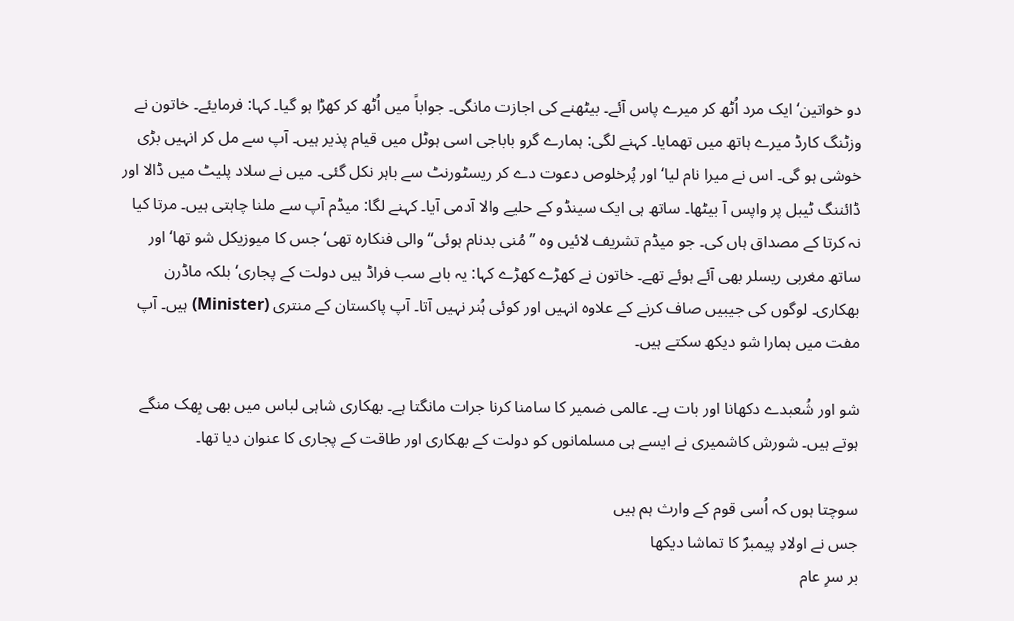دو خواتین‘ ایک مرد اُٹھ کر میرے پاس آئے۔ بیٹھنے کی اجازت مانگی۔ جواباً میں اُٹھ کر کھڑا ہو گیا۔ کہا: فرمایئے۔ خاتون نے وزٹنگ کارڈ میرے ہاتھ میں تھمایا۔ کہنے لگی: ہمارے گرو باباجی اسی ہوٹل میں قیام پذیر ہیں۔ آپ سے مل کر انہیں بڑی خوشی ہو گی۔ اس نے میرا نام لیا‘ اور پُرخلوص دعوت دے کر ریسٹورنٹ سے باہر نکل گئی۔ میں نے سلاد پلیٹ میں ڈالا اور ڈائننگ ٹیبل پر واپس آ بیٹھا۔ ساتھ ہی ایک سینڈو کے حلیے والا آدمی آیا۔ کہنے لگا: میڈم آپ سے ملنا چاہتی ہیں۔ مرتا کیا نہ کرتا کے مصداق ہاں کی۔ جو میڈم تشریف لائیں وہ ”مُنی بدنام ہوئی‘‘ والی فنکارہ تھی‘ جس کا میوزیکل شو تھا‘ اور ساتھ مغربی ریسلر بھی آئے ہوئے تھے۔ خاتون نے کھڑے کھڑے کہا: یہ بابے سب فراڈ ہیں دولت کے پجاری‘ بلکہ ماڈرن بھکاری۔ لوگوں کی جیبیں صاف کرنے کے علاوہ انہیں اور کوئی ہُنر نہیں آتا۔ آپ پاکستان کے منتری (Minister) ہیں۔ آپ مفت میں ہمارا شو دیکھ سکتے ہیں۔

شو اور شُعبدے دکھانا اور بات ہے۔ عالمی ضمیر کا سامنا کرنا جرات مانگتا ہے۔ بھکاری شاہی لباس میں بھی بِھک منگے ہوتے ہیں۔ شورش کاشمیری نے ایسے ہی مسلمانوں کو دولت کے بھکاری اور طاقت کے پجاری کا عنوان دیا تھا۔

سوچتا ہوں کہ اُسی قوم کے وارث ہم ہیں
جس نے اولادِ پیمبرؐ کا تماشا دیکھا
بر سرِ عام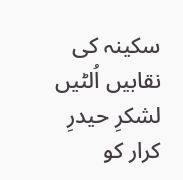سکینہ کی نقابیں اُلٹیں
لشکرِ حیدرِ کرار کو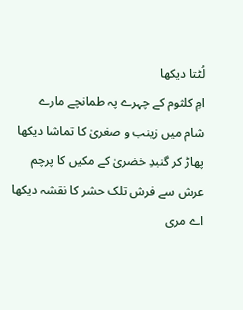لُٹتا دیکھا
امِ کلثوم کے چہرے پہ طمانچے مارے
شام میں زینب و صغریٰ کا تماشا دیکھا
پھاڑ کر گنبدِ خضریٰ کے مکیں کا پرچم
عرش سے فرش تلک حشر کا نقشہ دیکھا
اے مری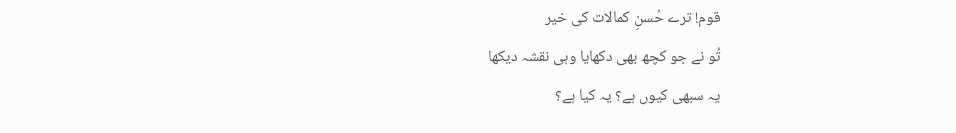قوم! ترے حُسنِ کمالات کی خیر
تُو نے جو کچھ بھی دکھایا وہی نقشہ دیکھا
یہ سبھی کیوں ہے؟ یہ کیا ہے؟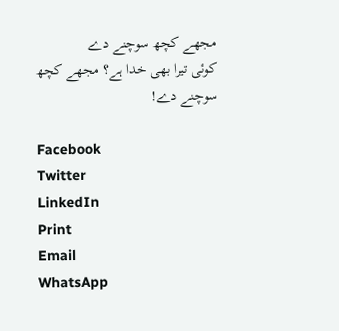مجھے کچھ سوچنے دے
کوئی تیرا بھی خدا ہے؟ مجھے کچھ سوچنے دے!

Facebook
Twitter
LinkedIn
Print
Email
WhatsApp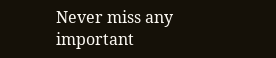Never miss any important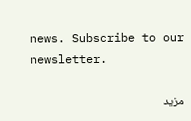news. Subscribe to our newsletter.

مزید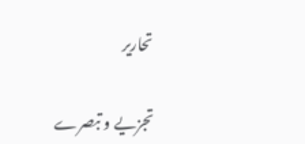تحاریر

تجزیے و تبصرے